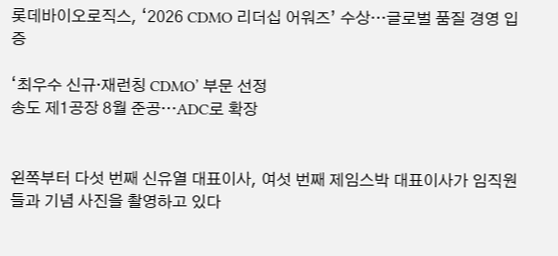롯데바이오로직스, ‘2026 CDMO 리더십 어워즈’ 수상…글로벌 품질 경영 입증

‘최우수 신규·재런칭 CDMO’ 부문 선정
송도 제1공장 8월 준공…ADC로 확장


왼쪽부터 다섯 번째 신유열 대표이사, 여섯 번째 제임스박 대표이사가 임직원들과 기념 사진을 촬영하고 있다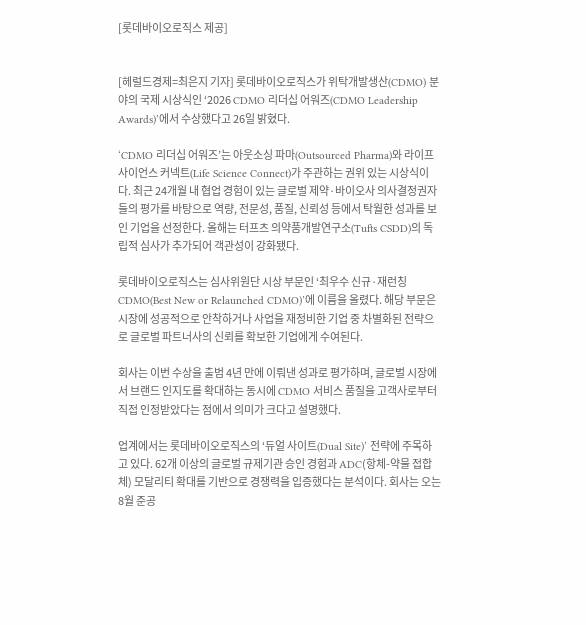[롯데바이오로직스 제공]


[헤럴드경제=최은지 기자] 롯데바이오로직스가 위탁개발생산(CDMO) 분야의 국제 시상식인 ‘2026 CDMO 리더십 어워즈(CDMO Leadership Awards)’에서 수상했다고 26일 밝혔다.

‘CDMO 리더십 어워즈’는 아웃소싱 파마(Outsourced Pharma)와 라이프 사이언스 커넥트(Life Science Connect)가 주관하는 권위 있는 시상식이다. 최근 24개월 내 협업 경험이 있는 글로벌 제약·바이오사 의사결정권자들의 평가를 바탕으로 역량, 전문성, 품질, 신뢰성 등에서 탁월한 성과를 보인 기업을 선정한다. 올해는 터프츠 의약품개발연구소(Tufts CSDD)의 독립적 심사가 추가되어 객관성이 강화됐다.

롯데바이오로직스는 심사위원단 시상 부문인 ‘최우수 신규·재런칭 CDMO(Best New or Relaunched CDMO)’에 이름을 올렸다. 해당 부문은 시장에 성공적으로 안착하거나 사업을 재정비한 기업 중 차별화된 전략으로 글로벌 파트너사의 신뢰를 확보한 기업에게 수여된다.

회사는 이번 수상을 출범 4년 만에 이뤄낸 성과로 평가하며, 글로벌 시장에서 브랜드 인지도를 확대하는 동시에 CDMO 서비스 품질을 고객사로부터 직접 인정받았다는 점에서 의미가 크다고 설명했다.

업계에서는 롯데바이오로직스의 ‘듀얼 사이트(Dual Site)’ 전략에 주목하고 있다. 62개 이상의 글로벌 규제기관 승인 경험과 ADC(항체-약물 접합체) 모달리티 확대를 기반으로 경쟁력을 입증했다는 분석이다. 회사는 오는 8월 준공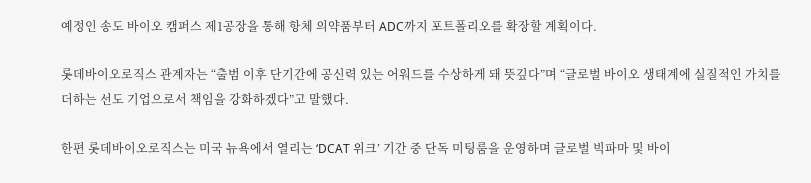예정인 송도 바이오 캠퍼스 제1공장을 통해 항체 의약품부터 ADC까지 포트폴리오를 확장할 계획이다.

롯데바이오로직스 관계자는 “출범 이후 단기간에 공신력 있는 어워드를 수상하게 돼 뜻깊다”며 “글로벌 바이오 생태계에 실질적인 가치를 더하는 선도 기업으로서 책임을 강화하겠다”고 말했다.

한편 롯데바이오로직스는 미국 뉴욕에서 열리는 ‘DCAT 위크’ 기간 중 단독 미팅룸을 운영하며 글로벌 빅파마 및 바이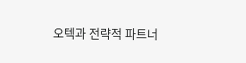오텍과 전략적 파트너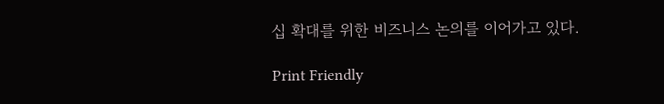십 확대를 위한 비즈니스 논의를 이어가고 있다.

Print Friendly